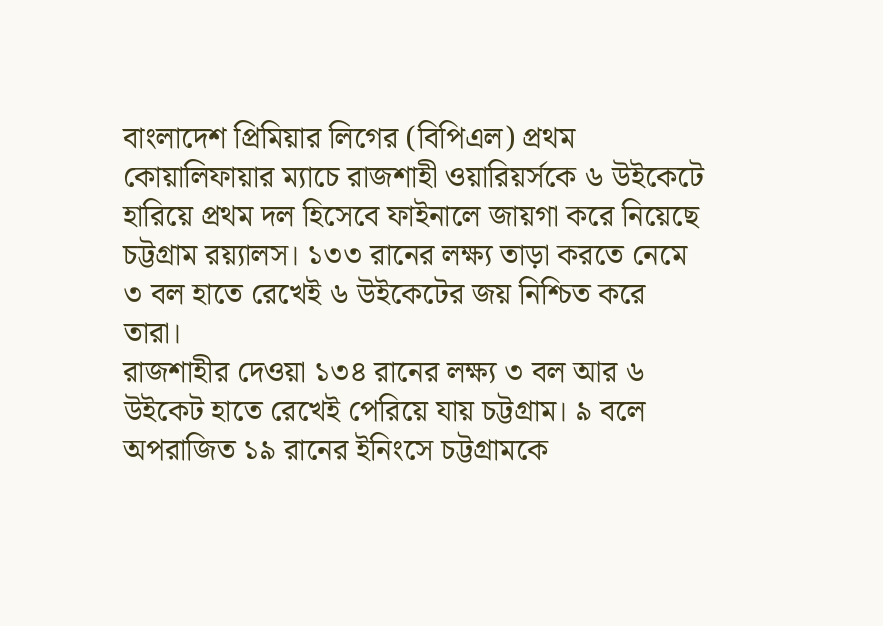বাংলাদেশ প্রিমিয়ার লিগের (বিপিএল) প্রথম কোয়ালিফায়ার ম্যাচে রাজশাহী ওয়ারিয়র্সকে ৬ উইকেটে হারিয়ে প্রথম দল হিসেবে ফাইনালে জায়গা করে নিয়েছে চট্টগ্রাম রয়্যালস। ১৩৩ রানের লক্ষ্য তাড়া করতে নেমে ৩ বল হাতে রেখেই ৬ উইকেটের জয় নিশ্চিত করে তারা।
রাজশাহীর দেওয়া ১৩৪ রানের লক্ষ্য ৩ বল আর ৬ উইকেট হাতে রেখেই পেরিয়ে যায় চট্টগ্রাম। ৯ বলে অপরাজিত ১৯ রানের ইনিংসে চট্টগ্রামকে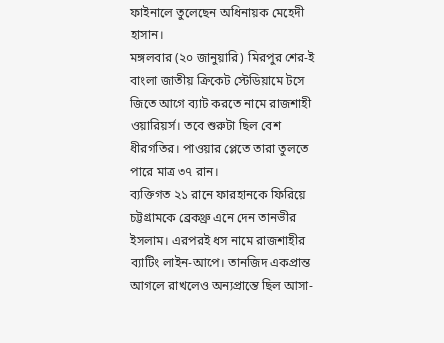ফাইনালে তুলেছেন অধিনায়ক মেহেদী হাসান।
মঙ্গলবার (২০ জানুয়ারি) মিরপুর শের-ই বাংলা জাতীয় ক্রিকেট স্টেডিয়ামে টসে জিতে আগে ব্যাট করতে নামে রাজশাহী ওয়ারিয়র্স। তবে শুরুটা ছিল বেশ ধীরগতির। পাওয়ার প্লেতে তারা তুলতে পারে মাত্র ৩৭ রান।
ব্যক্তিগত ২১ রানে ফারহানকে ফিরিয়ে চট্টগ্রামকে ব্রেকথ্রু এনে দেন তানভীর ইসলাম। এরপরই ধস নামে রাজশাহীর ব্যাটিং লাইন-আপে। তানজিদ একপ্রান্ত আগলে রাখলেও অন্যপ্রান্তে ছিল আসা-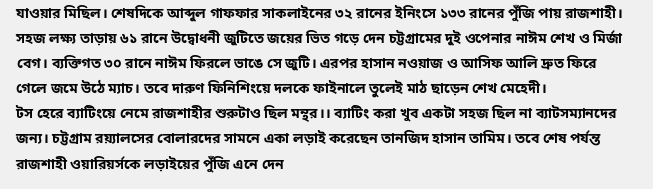যাওয়ার মিছিল। শেষদিকে আব্দুল গাফফার সাকলাইনের ৩২ রানের ইনিংসে ১৩৩ রানের পুঁজি পায় রাজশাহী।
সহজ লক্ষ্য তাড়ায় ৬১ রানে উদ্বোধনী জুটিতে জয়ের ভিত গড়ে দেন চট্টগ্রামের দুই ওপেনার নাঈম শেখ ও মির্জা বেগ। ব্যক্তিগত ৩০ রানে নাঈম ফিরলে ভাঙে সে জুটি। এরপর হাসান নওয়াজ ও আসিফ আলি দ্রুত ফিরে গেলে জমে উঠে ম্যাচ। তবে দারুণ ফিনিশিংয়ে দলকে ফাইনালে তুলেই মাঠ ছাড়েন শেখ মেহেদী।
টস হেরে ব্যাটিংয়ে নেমে রাজশাহীর শুরুটাও ছিল মন্থর।। ব্যাটিং করা খুব একটা সহজ ছিল না ব্যাটসম্যানদের জন্য। চট্টগ্রাম রয়্যালসের বোলারদের সামনে একা লড়াই করেছেন তানজিদ হাসান তামিম। তবে শেষ পর্যন্ত রাজশাহী ওয়ারিয়র্সকে লড়াইয়ের পুঁজি এনে দেন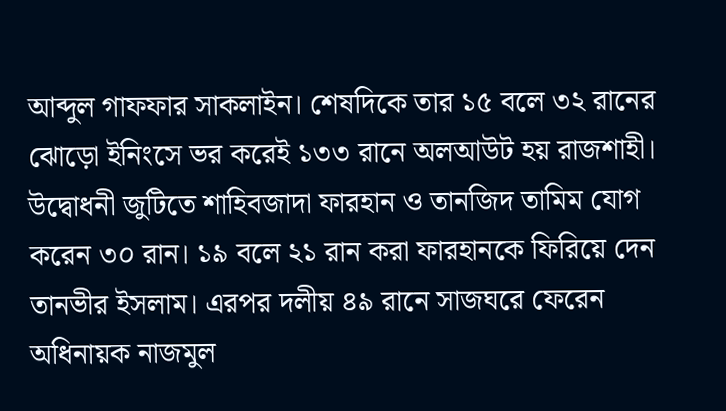আব্দুল গাফফার সাকলাইন। শেষদিকে তার ১৫ বলে ৩২ রানের ঝোড়ো ইনিংসে ভর করেই ১৩৩ রানে অলআউট হয় রাজশাহী।
উদ্বোধনী জুটিতে শাহিবজাদা ফারহান ও তানজিদ তামিম যোগ করেন ৩০ রান। ১৯ বলে ২১ রান করা ফারহানকে ফিরিয়ে দেন তানভীর ইসলাম। এরপর দলীয় ৪৯ রানে সাজঘরে ফেরেন অধিনায়ক নাজমুল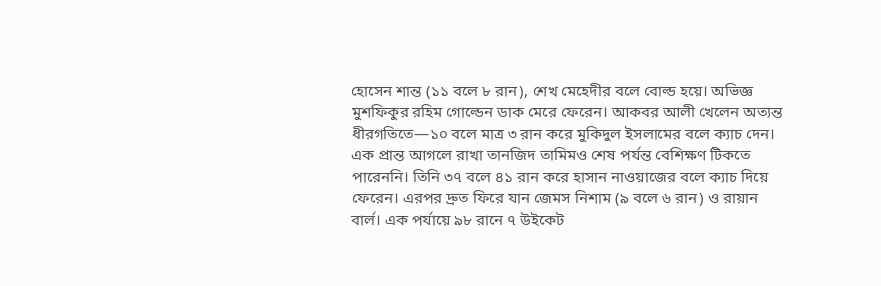হোসেন শান্ত (১১ বলে ৮ রান), শেখ মেহেদীর বলে বোল্ড হয়ে। অভিজ্ঞ মুশফিকুর রহিম গোল্ডেন ডাক মেরে ফেরেন। আকবর আলী খেলেন অত্যন্ত ধীরগতিতে—১০ বলে মাত্র ৩ রান করে মুকিদুল ইসলামের বলে ক্যাচ দেন।
এক প্রান্ত আগলে রাখা তানজিদ তামিমও শেষ পর্যন্ত বেশিক্ষণ টিকতে পারেননি। তিনি ৩৭ বলে ৪১ রান করে হাসান নাওয়াজের বলে ক্যাচ দিয়ে ফেরেন। এরপর দ্রুত ফিরে যান জেমস নিশাম (৯ বলে ৬ রান) ও রায়ান বার্ল। এক পর্যায়ে ৯৮ রানে ৭ উইকেট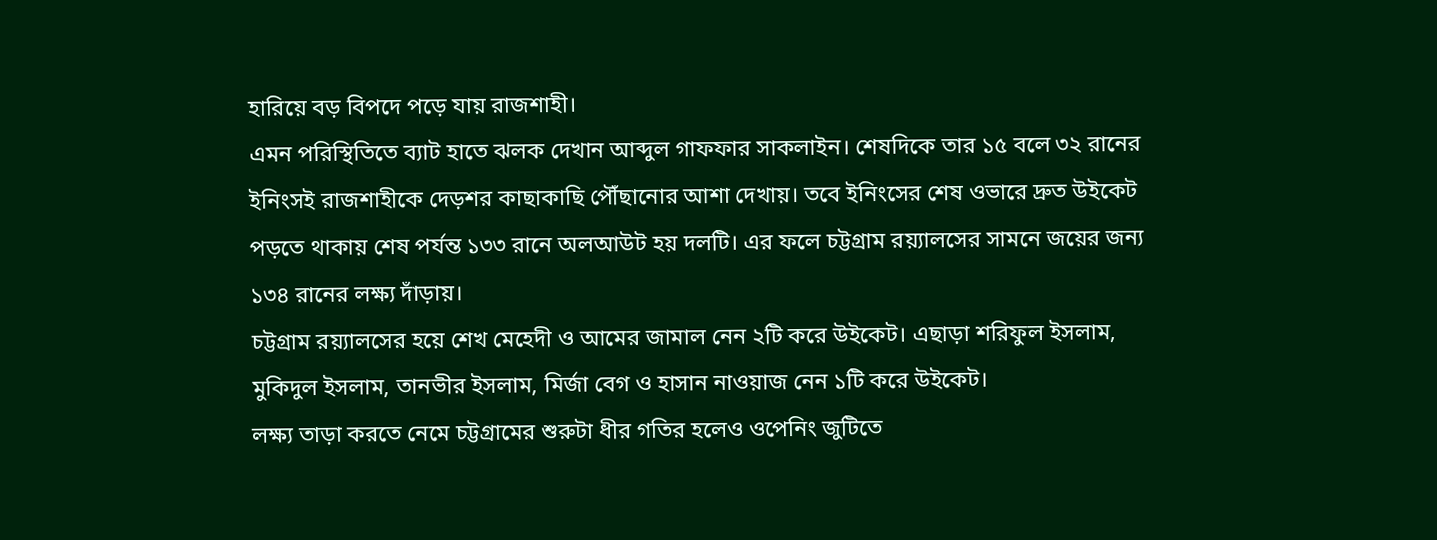হারিয়ে বড় বিপদে পড়ে যায় রাজশাহী।
এমন পরিস্থিতিতে ব্যাট হাতে ঝলক দেখান আব্দুল গাফফার সাকলাইন। শেষদিকে তার ১৫ বলে ৩২ রানের ইনিংসই রাজশাহীকে দেড়শর কাছাকাছি পৌঁছানোর আশা দেখায়। তবে ইনিংসের শেষ ওভারে দ্রুত উইকেট পড়তে থাকায় শেষ পর্যন্ত ১৩৩ রানে অলআউট হয় দলটি। এর ফলে চট্টগ্রাম রয়্যালসের সামনে জয়ের জন্য ১৩৪ রানের লক্ষ্য দাঁড়ায়।
চট্টগ্রাম রয়্যালসের হয়ে শেখ মেহেদী ও আমের জামাল নেন ২টি করে উইকেট। এছাড়া শরিফুল ইসলাম, মুকিদুল ইসলাম, তানভীর ইসলাম, মির্জা বেগ ও হাসান নাওয়াজ নেন ১টি করে উইকেট।
লক্ষ্য তাড়া করতে নেমে চট্টগ্রামের শুরুটা ধীর গতির হলেও ওপেনিং জুটিতে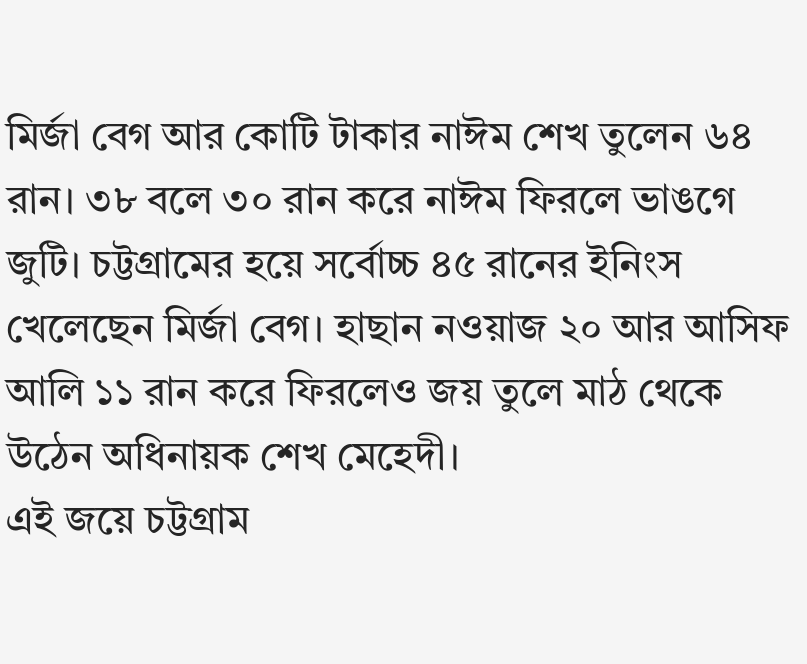মির্জা বেগ আর কোটি টাকার নাঈম শেখ তুলেন ৬৪ রান। ৩৮ বলে ৩০ রান করে নাঈম ফিরলে ভাঙগে জুটি। চট্টগ্রামের হয়ে সর্বোচ্চ ৪৫ রানের ইনিংস খেলেছেন মির্জা বেগ। হাছান নওয়াজ ২০ আর আসিফ আলি ১১ রান করে ফিরলেও জয় তুলে মাঠ থেকে উঠেন অধিনায়ক শেখ মেহেদী।
এই জয়ে চট্টগ্রাম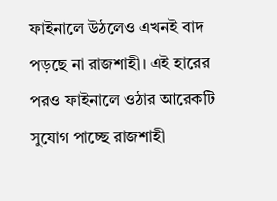ফাইনালে উঠলেও এখনই বাদ পড়ছে না রাজশাহী। এই হারের পরও ফাইনালে ওঠার আরেকটি সুযোগ পাচ্ছে রাজশাহী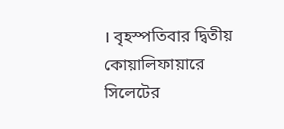। বৃহস্পতিবার দ্বিতীয় কোয়ালিফায়ারে সিলেটের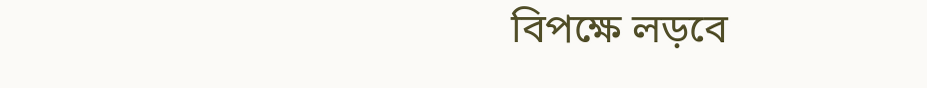বিপক্ষে লড়বে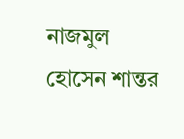নাজমুল হোসেন শান্তর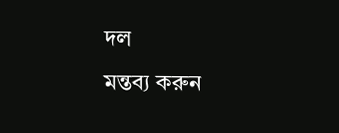দল
মন্তব্য করুন